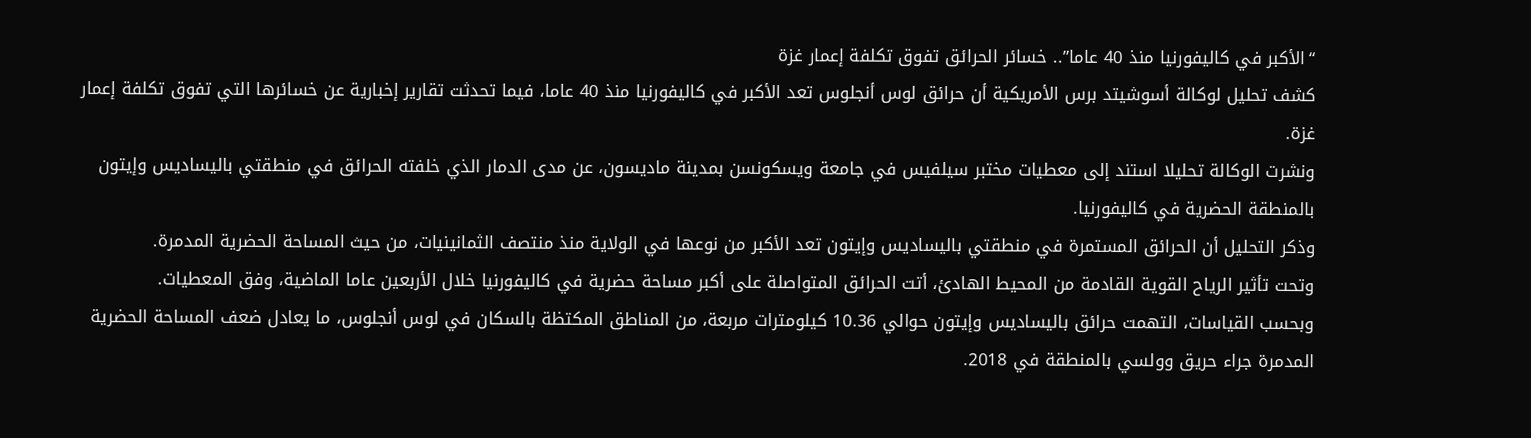“الأكبر في كاليفورنيا منذ 40 عاما”.. خسائر الحرائق تفوق تكلفة إعمار غزة
كشف تحليل لوكالة أسوشيتد برس الأمريكية أن حرائق لوس أنجلوس تعد الأكبر في كاليفورنيا منذ 40 عاما، فيما تحدثت تقارير إخبارية عن خسائرها التي تفوق تكلفة إعمار غزة.
ونشرت الوكالة تحليلا استند إلى معطيات مختبر سيلفيس في جامعة ويسكونسن بمدينة ماديسون، عن مدى الدمار الذي خلفته الحرائق في منطقتي باليساديس وإيتون بالمنطقة الحضرية في كاليفورنيا.
وذكر التحليل أن الحرائق المستمرة في منطقتي باليساديس وإيتون تعد الأكبر من نوعها في الولاية منذ منتصف الثمانينيات، من حيث المساحة الحضرية المدمرة.
وتحت تأثير الرياح القوية القادمة من المحيط الهادئ، أتت الحرائق المتواصلة على أكبر مساحة حضرية في كاليفورنيا خلال الأربعين عاما الماضية، وفق المعطيات.
وبحسب القياسات، التهمت حرائق باليساديس وإيتون حوالي 10.36 كيلومترات مربعة، من المناطق المكتظة بالسكان في لوس أنجلوس، ما يعادل ضعف المساحة الحضرية المدمرة جراء حريق وولسي بالمنطقة في 2018.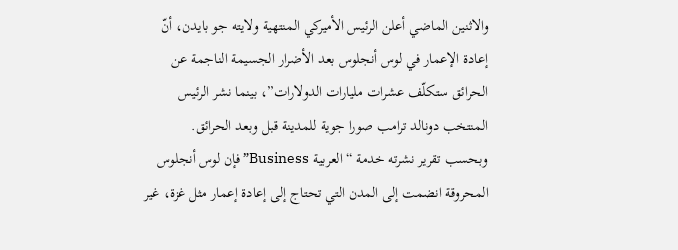والاثنين الماضي أعلن الرئيس الأميركي المنتهية ولايته جو بايدن، أنّ إعادة الإعمار في لوس أنجلوس بعد الأضرار الجسيمة الناجمة عن الحرائق ستكلّف عشرات مليارات الدولارات”، بينما نشر الرئيس المنتخب دونالد ترامب صورا جوية للمدينة قبل وبعد الحرائق.
وبحسب تقرير نشرته خدمة “العربية Business” فإن لوس أنجلوس المحروقة انضمت إلى المدن التي تحتاج إلى إعادة إعمار مثل غزة، غير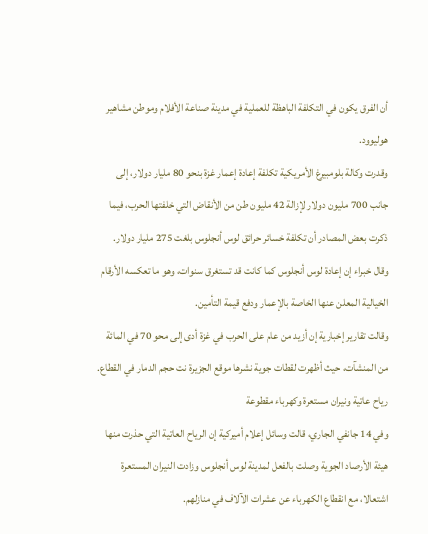أن الفرق يكون في التكلفة الباهظة للعملية في مدينة صناعة الأفلام وموطن مشاهير هوليوود.
وقدرت وكالة بلومبيرغ الأمريكية تكلفة إعادة إعمار غزة بنحو 80 مليار دولار، إلى جانب 700 مليون دولار لإزالة 42 مليون طن من الأنقاض التي خلفتها الحرب، فيما ذكرت بعض المصادر أن تكلفة خسائر حرائق لوس أنجلوس بلغت 275 مليار دولار.
وقال خبراء إن إعادة لوس أنجلوس كما كانت قد تستغرق سنوات، وهو ما تعكسه الأرقام الخيالية المعلن عنها الخاصة بالإعمار ودفع قيمة التأمين.
وقالت تقارير إخبارية إن أزيد من عام على الحرب في غزة أدى إلى محو 70 في المائة من المنشآت، حيث أظهرت لقطات جوية نشرها موقع الجزيرة نت حجم الدمار في القطاع.
رياح عاتية ونيران مستعرة وكهرباء مقطوعة
وفي 14 جانفي الجاري، قالت وسائل إعلام أميركية إن الرياح العاتية التي حذرت منها هيئة الأرصاد الجوية وصلت بالفعل لمدينة لوس أنجلوس وزادت النيران المستعرة اشتعالا، مع انقطاع الكهرباء عن عشرات الآلاف في منازلهم.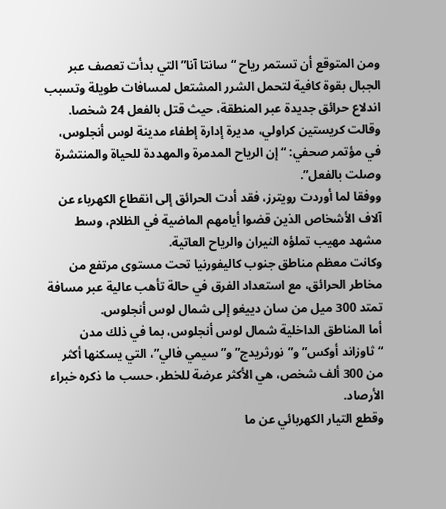ومن المتوقع أن تستمر رياح “سانتا آنا” التي بدأت تعصف عبر الجبال بقوة كافية لتحمل الشرر المشتعل لمسافات طويلة وتسبب اندلاع حرائق جديدة عبر المنطقة، حيث قتل بالفعل 24 شخصا.
وقالت كريستين كراولي، مديرة إدارة إطفاء مدينة لوس أنجلوس، في مؤتمر صحفي: “إن الرياح المدمرة والمهددة للحياة والمنتشرة وصلت بالفعل”.
ووفقا لما أوردت رويترز، فقد أدت الحرائق إلى انقطاع الكهرباء عن آلاف الأشخاص الذين قضوا أيامهم الماضية في الظلام، وسط مشهد مهيب تملؤه النيران والرياح العاتية.
وكانت معظم مناطق جنوب كاليفورنيا تحت مستوى مرتفع من مخاطر الحرائق، مع استعداد الفرق في حالة تأهب عالية عبر مسافة تمتد 300 ميل من سان دييغو إلى شمال لوس أنجلوس.
أما المناطق الداخلية شمال لوس أنجلوس، بما في ذلك مدن “ثاوزاند أوكس” و”نورثريدج” و”سيمي فالي”، التي يسكنها أكثر من 300 ألف شخص، هي الأكثر عرضة للخطر، حسب ما ذكره خبراء الأرصاد.
وقطع التيار الكهربائي عن ما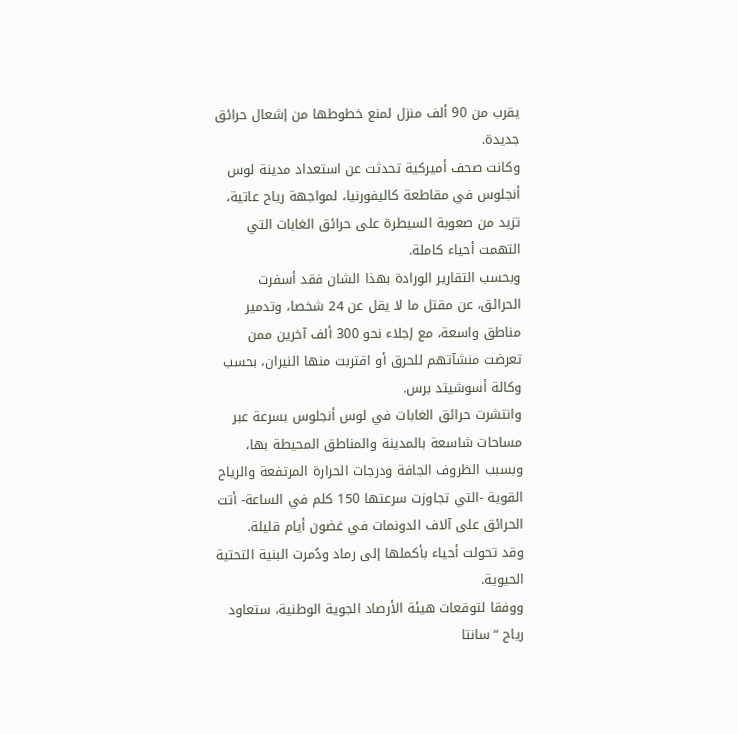يقرب من 90 ألف منزل لمنع خطوطها من إشعال حرائق جديدة.
وكانت صحف أميركية تحدثت عن استعداد مدينة لوس أنجلوس في مقاطعة كاليفورنيا، لمواجهة رياح عاتية، تزيد من صعوبة السيطرة على حرائق الغابات التي التهمت أحياء كاملة.
وبحسب التقارير الورادة بهذا الشان فقد أسفرت الحرائق، عن مقتل ما لا يقل عن 24 شخصا، وتدمير مناطق واسعة، مع إجلاء نحو 300 ألف آخرين ممن تعرضت منشآتهم للحرق أو اقتربت منها النيران، بحسب وكالة أسوشيتد برس.
وانتشرت حرائق الغابات في لوس أنجلوس بسرعة عبر مساحات شاسعة بالمدينة والمناطق المحيطة بها، وبسبب الظروف الجافة ودرجات الحرارة المرتفعة والرياح القوية -التي تجاوزت سرعتها 150 كلم في الساعة- أتت الحرائق على آلاف الدونمات في غضون أيام قليلة.
وقد تحولت أحياء بأكملها إلى رماد ودُمرت البنية التحتية الحيوية.
ووفقا لتوقعات هيئة الأرصاد الجوية الوطنية، ستعاود رياح “سانتا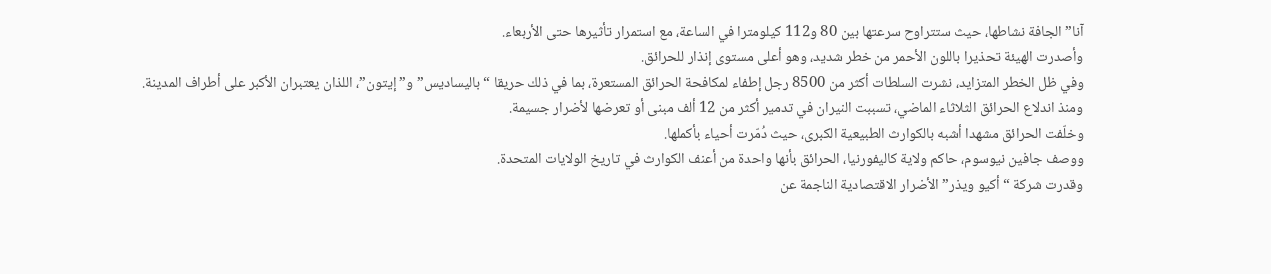آنا” الجافة نشاطها، حيث ستتراوح سرعتها بين 80 و112 كيلومترا في الساعة، مع استمرار تأثيرها حتى الأربعاء.
وأصدرت الهيئة تحذيرا باللون الأحمر من خطر شديد، وهو أعلى مستوى إنذار للحرائق.
وفي ظل الخطر المتزايد، نشرت السلطات أكثر من 8500 رجل إطفاء لمكافحة الحرائق المستعرة، بما في ذلك حريقا “باليساديس” و”إيتون”، اللذان يعتبران الأكبر على أطراف المدينة.
ومنذ اندلاع الحرائق الثلاثاء الماضي، تسببت النيران في تدمير أكثر من 12 ألف مبنى أو تعرضها لأضرار جسيمة.
وخلّفت الحرائق مشهدا أشبه بالكوارث الطبيعية الكبرى، حيث دُمّرت أحياء بأكملها.
ووصف جافين نيوسوم، حاكم ولاية كاليفورنيا، الحرائق بأنها واحدة من أعنف الكوارث في تاريخ الولايات المتحدة.
وقدرت شركة “أكيو ويذر” الأضرار الاقتصادية الناجمة عن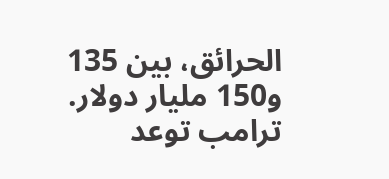الحرائق، بين 135 و150 مليار دولار.
ترامب توعد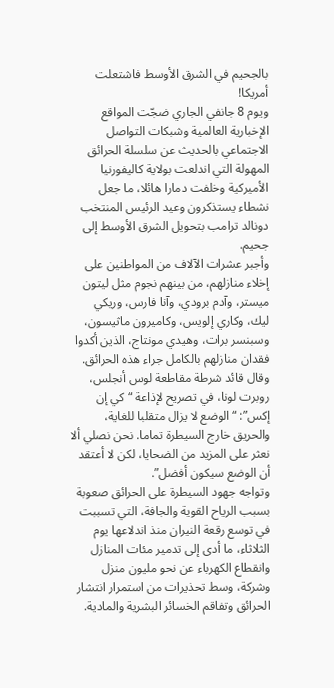بالجحيم في الشرق الأوسط فاشتعلت أمريكا!
ويوم 8 جانفي الجاري ضجّت المواقع الإخبارية العالمية وشبكات التواصل الاجتماعي بالحديث عن سلسلة الحرائق المهولة التي اندلعت بولاية كاليفورنيا الأميركية وخلفت دمارا هائلا، ما جعل نشطاء يستذكرون وعيد الرئيس المنتخب دونالد ترامب بتحويل الشرق الأوسط إلى جحيم.
وأجبر عشرات الآلاف من المواطنين على إخلاء منازلهم، من بينهم نجوم مثل ليتون ميستر، وآدم برودي، وآنا فارس، وريكي ليك، وكاري إلويس، وكاميرون ماثيسون، وسبنسر برات، وهيدي مونتاج، الذين أكدوا فقدان منازلهم بالكامل جراء هذه الحرائق.
وقال قائد شرطة مقاطعة لوس أنجلس، روبرت لونا، في تصريح لإذاعة “كي إن إكس”: “الوضع لا يزال متقلبا للغاية، والحريق خارج السيطرة تماما. نحن نصلي ألا نعثر على المزيد من الضحايا، لكن لا أعتقد أن الوضع سيكون أفضل”.
وتواجه جهود السيطرة على الحرائق صعوبة بسبب الرياح القوية والجافة، التي تسببت في توسع رقعة النيران منذ اندلاعها يوم الثلاثاء، ما أدى إلى تدمير مئات المنازل وانقطاع الكهرباء عن نحو مليون منزل وشركة، وسط تحذيرات من استمرار انتشار الحرائق وتفاقم الخسائر البشرية والمادية.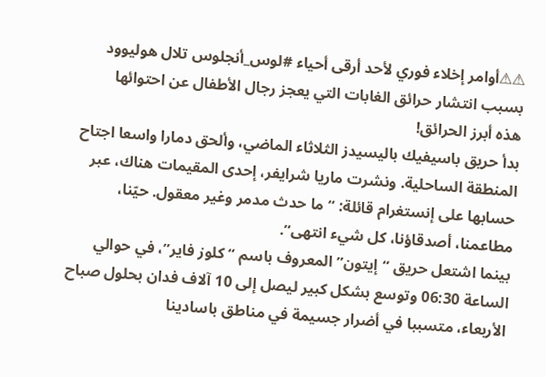⚠⚠أوامر إخلاء فوري لأحد أرقى أحياء #لوس_أنجلوس تلال هوليوود بسبب انتشار حرائق الغابات التي يعجز رجال الأطفال عن احتوائها
هذه أبرز الحرائق!
بدأ حريق باسيفيك باليسيدز الثلاثاء الماضي، وألحق دمارا واسعا اجتاح المنطقة الساحلية. ونشرت ماريا شرايفر، إحدى المقيمات هناك، عبر حسابها على إنستغرام قائلة: “ما حدث مدمر وغير معقول. حيّنا، مطاعمنا، أصدقاؤنا، كل شيء انتهى”.
بينما اشتعل حريق “إيتون” المعروف باسم “كلوز فاير”، في حوالي الساعة 06:30 وتوسع بشكل كبير ليصل إلى 10 آلاف فدان بحلول صباح الأربعاء، متسببا في أضرار جسيمة في مناطق باسادينا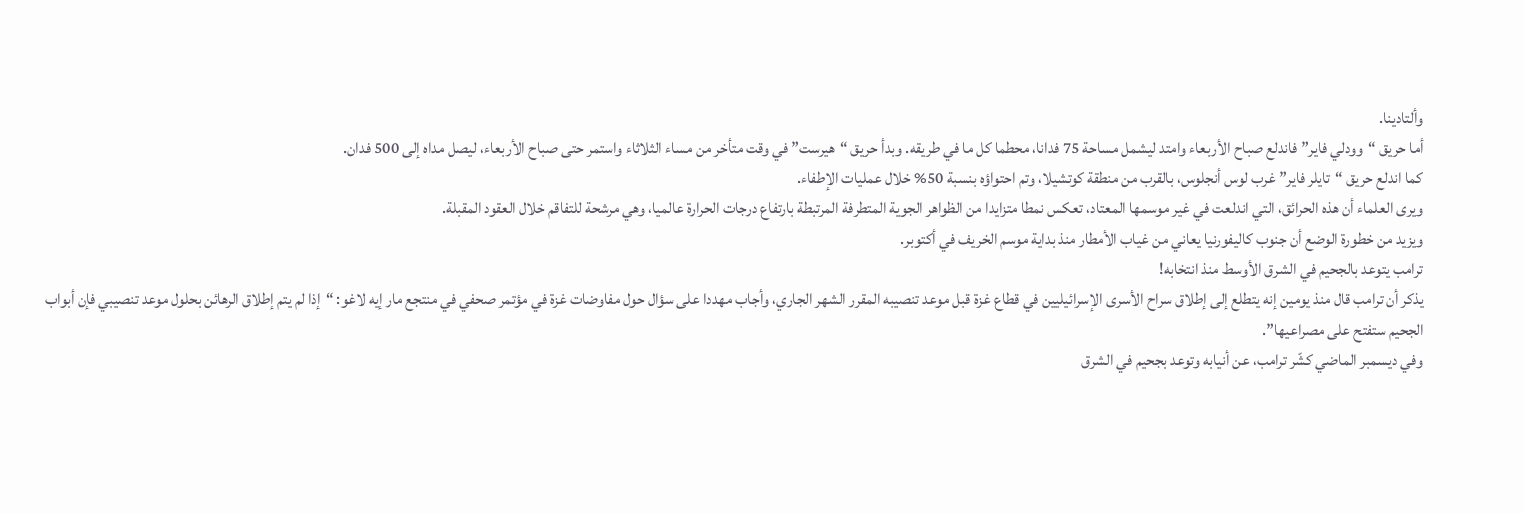وألتادينا.
أما حريق “وودلي فاير” فاندلع صباح الأربعاء وامتد ليشمل مساحة 75 فدانا، محطما كل ما في طريقه. وبدأ حريق “هيرست” في وقت متأخر من مساء الثلاثاء واستمر حتى صباح الأربعاء، ليصل مداه إلى 500 فدان.
كما اندلع حريق “تايلر فاير” غرب لوس أنجلوس، بالقرب من منطقة كوتشيلا، وتم احتواؤه بنسبة 50% خلال عمليات الإطفاء.
ويرى العلماء أن هذه الحرائق، التي اندلعت في غير موسمها المعتاد، تعكس نمطا متزايدا من الظواهر الجوية المتطرفة المرتبطة بارتفاع درجات الحرارة عالميا، وهي مرشحة للتفاقم خلال العقود المقبلة.
ويزيد من خطورة الوضع أن جنوب كاليفورنيا يعاني من غياب الأمطار منذ بداية موسم الخريف في أكتوبر.
ترامب يتوعد بالجحيم في الشرق الأوسط منذ انتخابه!
يذكر أن ترامب قال منذ يومين إنه يتطلع إلى إطلاق سراح الأسرى الإسرائيليين في قطاع غزة قبل موعد تنصيبه المقرر الشهر الجاري، وأجاب مهددا على سؤال حول مفاوضات غزة في مؤتمر صحفي في منتجع مار إيه لاغو: “إذا لم يتم إطلاق الرهائن بحلول موعد تنصيبي فإن أبواب الجحيم ستفتح على مصراعيها”.
وفي ديسمبر الماضي كشّر ترامب، عن أنيابه وتوعد بجحيم في الشرق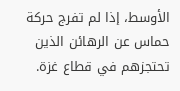الأوسط، إذا لم تفرج حركة حماس عن الرهائن الذين تحتجزهم في قطاع غزة.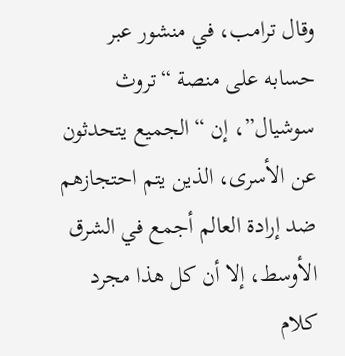وقال ترامب، في منشور عبر حسابه على منصة “تروث سوشيال”، إن “الجميع يتحدثون عن الأسرى، الذين يتم احتجازهم ضد إرادة العالم أجمع في الشرق الأوسط، إلا أن كل هذا مجرد كلام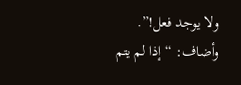ولا يوجد فعل!”.
وأضاف: “إذا لم يتم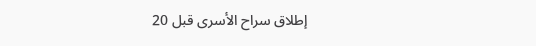إطلاق سراح الأسرى قبل 20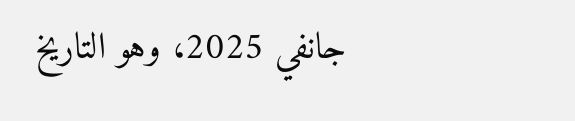جانفي 2025، وهو التاريخ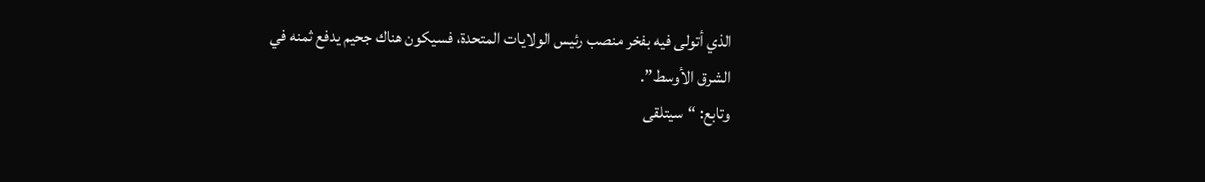الذي أتولى فيه بفخر منصب رئيس الولايات المتحدة، فسيكون هناك جحيم يدفع ثمنه في الشرق الأوسط”.
وتابع: “سيتلقى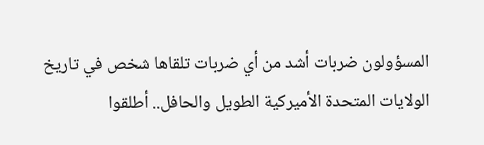المسؤولون ضربات أشد من أي ضربات تلقاها شخص في تاريخ الولايات المتحدة الأميركية الطويل والحافل.. أطلقوا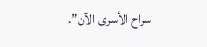سراح الأسرى الآن”.